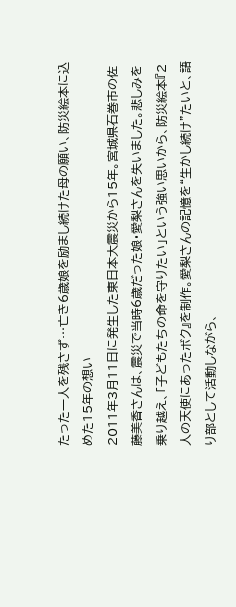たった一人を残さず…亡き6歳娘を励まし続けた母の願い、防災絵本に込めた15年の想い
2011年3月11日に発生した東日本大震災から15年。宮城県石巻市の佐藤美香さんは、震災で当時6歳だった娘・愛梨さんを失いました。悲しみを乗り越え、「子どもたちの命を守りたい」という強い思いから、防災絵本『2人の天使にあったボク』を制作。愛梨さんの記憶を“生かし続け”たいと、語り部として活動しながら、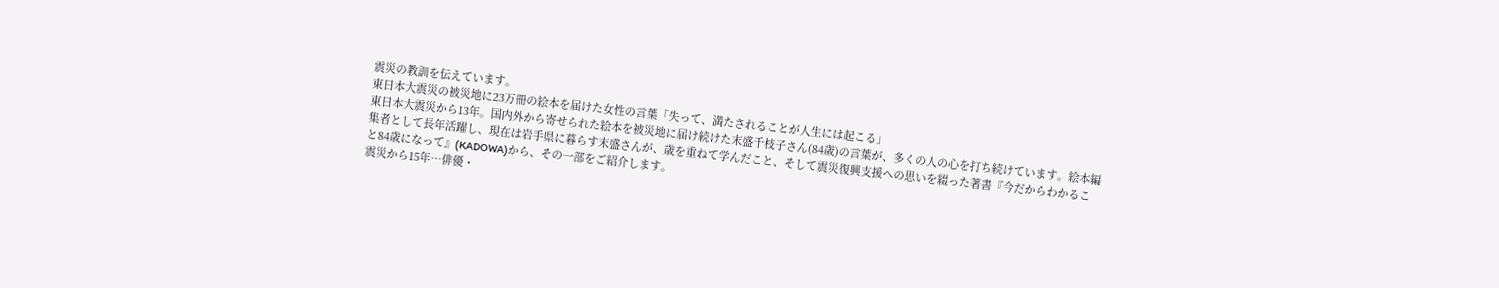震災の教訓を伝えています。
東日本大震災の被災地に23万冊の絵本を届けた女性の言葉「失って、満たされることが人生には起こる」
東日本大震災から13年。国内外から寄せられた絵本を被災地に届け続けた末盛千枝子さん(84歳)の言葉が、多くの人の心を打ち続けています。絵本編集者として長年活躍し、現在は岩手県に暮らす末盛さんが、歳を重ねて学んだこと、そして震災復興支援への思いを綴った著書『今だからわかること84歳になって』(KADOWA)から、その一部をご紹介します。
震災から15年…俳優・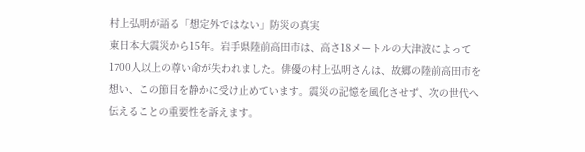村上弘明が語る「想定外ではない」防災の真実
東日本大震災から15年。岩手県陸前高田市は、高さ18メートルの大津波によって1700人以上の尊い命が失われました。俳優の村上弘明さんは、故郷の陸前高田市を想い、この節目を静かに受け止めています。震災の記憶を風化させず、次の世代へ伝えることの重要性を訴えます。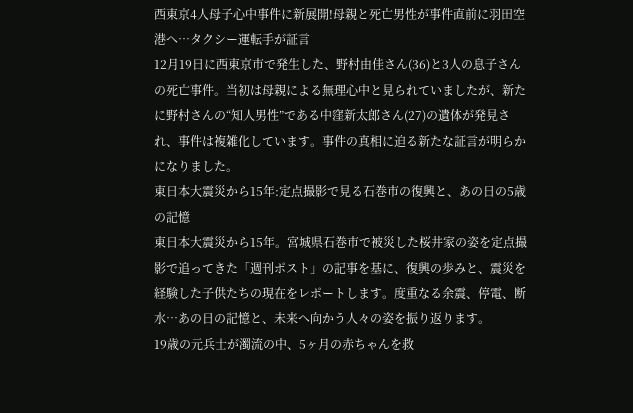西東京4人母子心中事件に新展開!母親と死亡男性が事件直前に羽田空港へ…タクシー運転手が証言
12月19日に西東京市で発生した、野村由佳さん(36)と3人の息子さんの死亡事件。当初は母親による無理心中と見られていましたが、新たに野村さんの“知人男性”である中窪新太郎さん(27)の遺体が発見され、事件は複雑化しています。事件の真相に迫る新たな証言が明らかになりました。
東日本大震災から15年:定点撮影で見る石巻市の復興と、あの日の5歳の記憶
東日本大震災から15年。宮城県石巻市で被災した桜井家の姿を定点撮影で追ってきた「週刊ポスト」の記事を基に、復興の歩みと、震災を経験した子供たちの現在をレポートします。度重なる余震、停電、断水…あの日の記憶と、未来へ向かう人々の姿を振り返ります。
19歳の元兵士が濁流の中、5ヶ月の赤ちゃんを救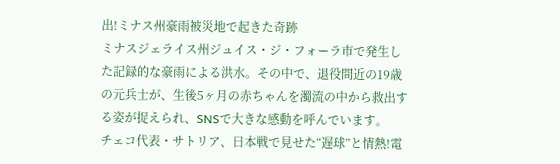出!ミナス州豪雨被災地で起きた奇跡
ミナスジェライス州ジュイス・ジ・フォーラ市で発生した記録的な豪雨による洪水。その中で、退役間近の19歳の元兵士が、生後5ヶ月の赤ちゃんを濁流の中から救出する姿が捉えられ、SNSで大きな感動を呼んでいます。
チェコ代表・サトリア、日本戦で見せた“遅球”と情熱!電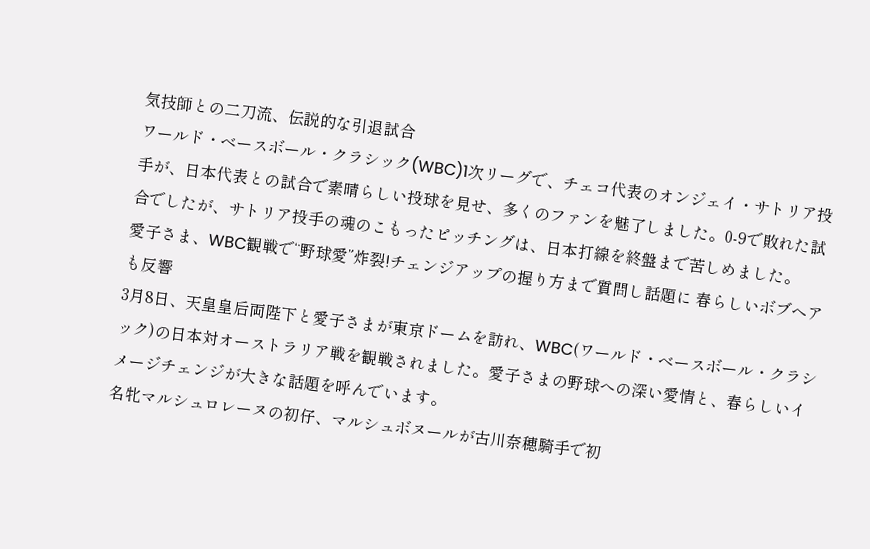気技師との二刀流、伝説的な引退試合
ワールド・ベースボール・クラシック(WBC)1次リーグで、チェコ代表のオンジェイ・サトリア投手が、日本代表との試合で素晴らしい投球を見せ、多くのファンを魅了しました。0-9で敗れた試合でしたが、サトリア投手の魂のこもったピッチングは、日本打線を終盤まで苦しめました。
愛子さま、WBC観戦で“野球愛”炸裂!チェンジアップの握り方まで質問し話題に 春らしいボブヘアも反響
3月8日、天皇皇后両陛下と愛子さまが東京ドームを訪れ、WBC(ワールド・ベースボール・クラシック)の日本対オーストラリア戦を観戦されました。愛子さまの野球への深い愛情と、春らしいイメージチェンジが大きな話題を呼んでいます。
名牝マルシュロレーヌの初仔、マルシュボヌールが古川奈穂騎手で初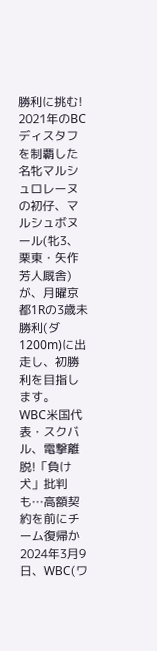勝利に挑む!
2021年のBCディスタフを制覇した名牝マルシュロレーヌの初仔、マルシュボヌール(牝3、栗東・矢作芳人厩舎)が、月曜京都1Rの3歳未勝利(ダ1200m)に出走し、初勝利を目指します。
WBC米国代表・スクバル、電撃離脱!「負け犬」批判も…高額契約を前にチーム復帰か
2024年3月9日、WBC(ワ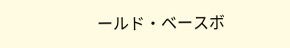ールド・ベースボ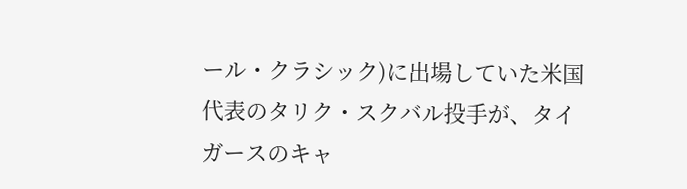ール・クラシック)に出場していた米国代表のタリク・スクバル投手が、タイガースのキャ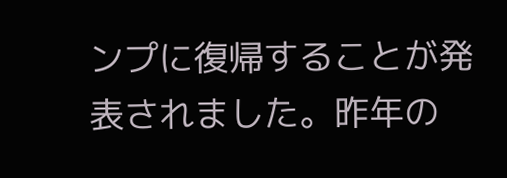ンプに復帰することが発表されました。昨年の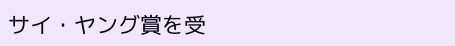サイ・ヤング賞を受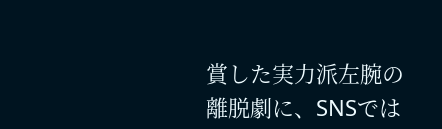賞した実力派左腕の離脱劇に、SNSでは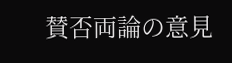賛否両論の意見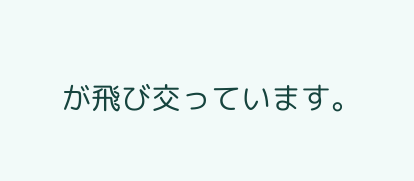が飛び交っています。